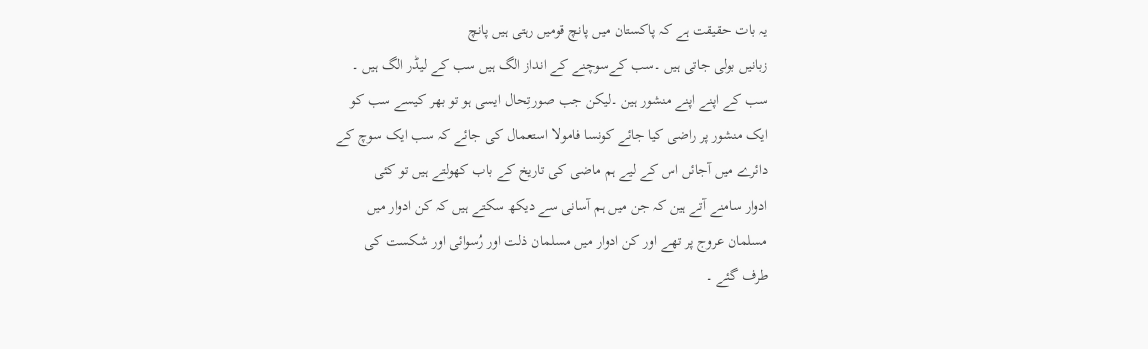یہ بات حقیقت ہے کہ پاکستان میں پانچ قومیں رہتی ہیں پانچ
زبانیں بولی جاتی ہیں ۔سب کےسوچنے کے انداز الگ ہیں سب کے لیڈر الگ ہیں ۔
سب کے اپنے اپنے منشور ہین ۔لیکن جب صورتِحال ایسی ہو تو بھر کیسے سب کو
ایک منشور پر راضی کیا جائے کونسا فامولا استعمال کی جائے کہ سب ایک سوچ کے
دائرے میں آجائں اس کے لیے ہم ماضی کی تاریخ کے باب کھولتے ہیں تو کئی
ادوار سامنے آتے ہین کہ جن میں ہم آسانی سے دیکھ سکتے ہیں کہ کن ادوار میں
مسلمان عروج پر تھے اور کن ادوار میں مسلمان ذلت اور رُسوائی اور شکست کی
طرف گئے ۔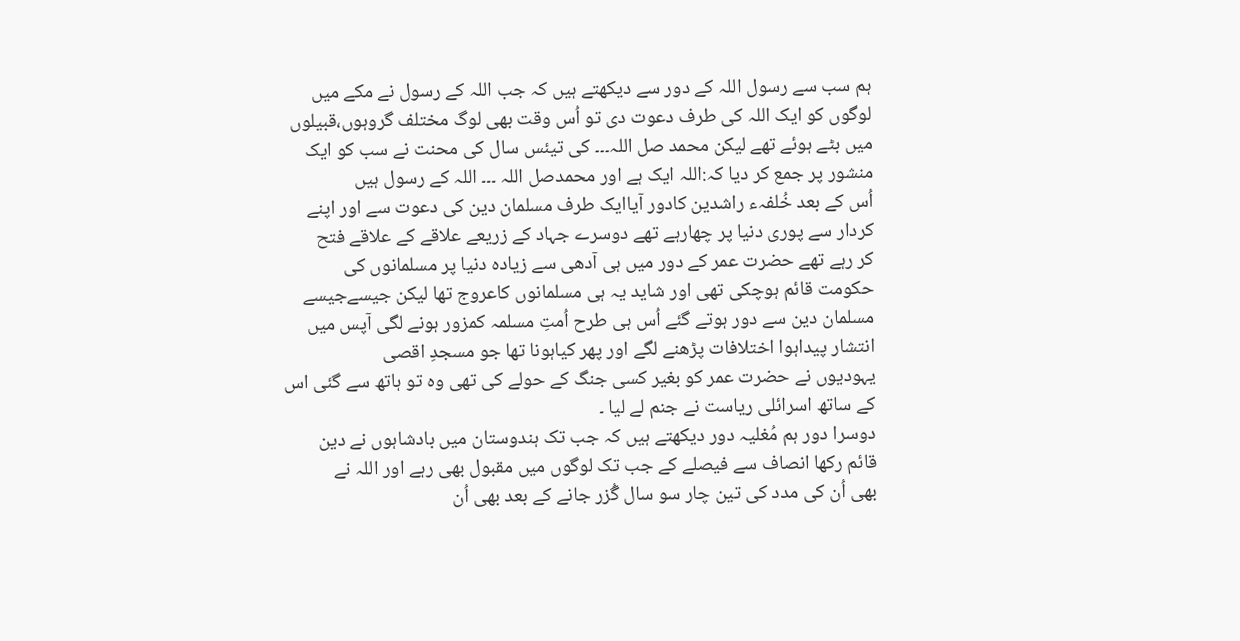ہم سب سے رسول اللہ کے دور سے دیکھتے ہیں کہ جب اللہ کے رسول نے مکے میں
لوگوں کو ایک اللہ کی طرف دعوت دی تو اُس وقت بھی لوگ مختلف گروہوں،قبیلوں
میں بٹے ہوئے تھے لیکن محمد صل اللہ۔۔۔ کی تیئس سال کی محنت نے سب کو ایک
منشور پر جمع کر دیا کہ:اللہ ایک ہے اور محمدصل اللہ ۔۔۔ اللہ کے رسول ہیں
اُس کے بعد خُلفہء راشدین کادور آیاایک طرف مسلمان دین کی دعوت سے اور اپنے
کردار سے پوری دنیا پر چھارہے تھے دوسرے جہاد کے زریعے علاقے کے علاقے فتح
کر رہے تھے حضرت عمر کے دور میں ہی آدھی سے زیادہ دنیا پر مسلمانوں کی
حکومت قائم ہوچکی تھی اور شاید یہ ہی مسلمانوں کاعروج تھا لیکن جیسےجیسے
مسلمان دین سے دور ہوتے گئے اُس ہی طرح اُمتِ مسلمہ کمزور ہونے لگی آپس میں
انتشار پیداہوا اختلافات پڑھنے لگے اور پھر کیاہونا تھا جو مسجدِ اقصی
یہودیوں نے حضرت عمر کو بغیر کسی جنگ کے حولے کی تھی وہ تو ہاتھ سے گئی اس
کے ساتھ اسرائلی ریاست نے جنم لے لیا ۔
دوسرا دور ہم مُغلیہ دور دیکھتے ہیں کہ جب تک ہندوستان میں بادشاہوں نے دین
قائم رکھا انصاف سے فیصلے کے جب تک لوگوں میں مقبول بھی رہے اور اللہ نے
بھی اُن کی مدد کی تین چار سو سال گُزر جانے کے بعد بھی اُن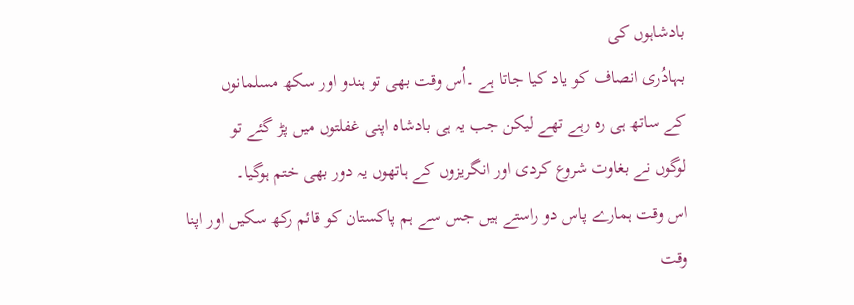بادشاہوں کی
بہادُری انصاف کو یاد کیا جاتا ہے ۔اُس وقت بھی تو ہندو اور سکھ مسلمانوں
کے ساتھ ہی رہ رہے تھے لیکن جب یہ ہی بادشاہ اپنی غفلتوں میں پڑ گئے تو
لوگوں نے بغاوت شروع کردی اور انگریزوں کے ہاتھوں یہ دور بھی ختم ہوگیا۔
اس وقت ہمارے پاس دو راستے ہیں جس سے ہم پاکستان کو قائم رکھ سکیں اور اپنا
وقت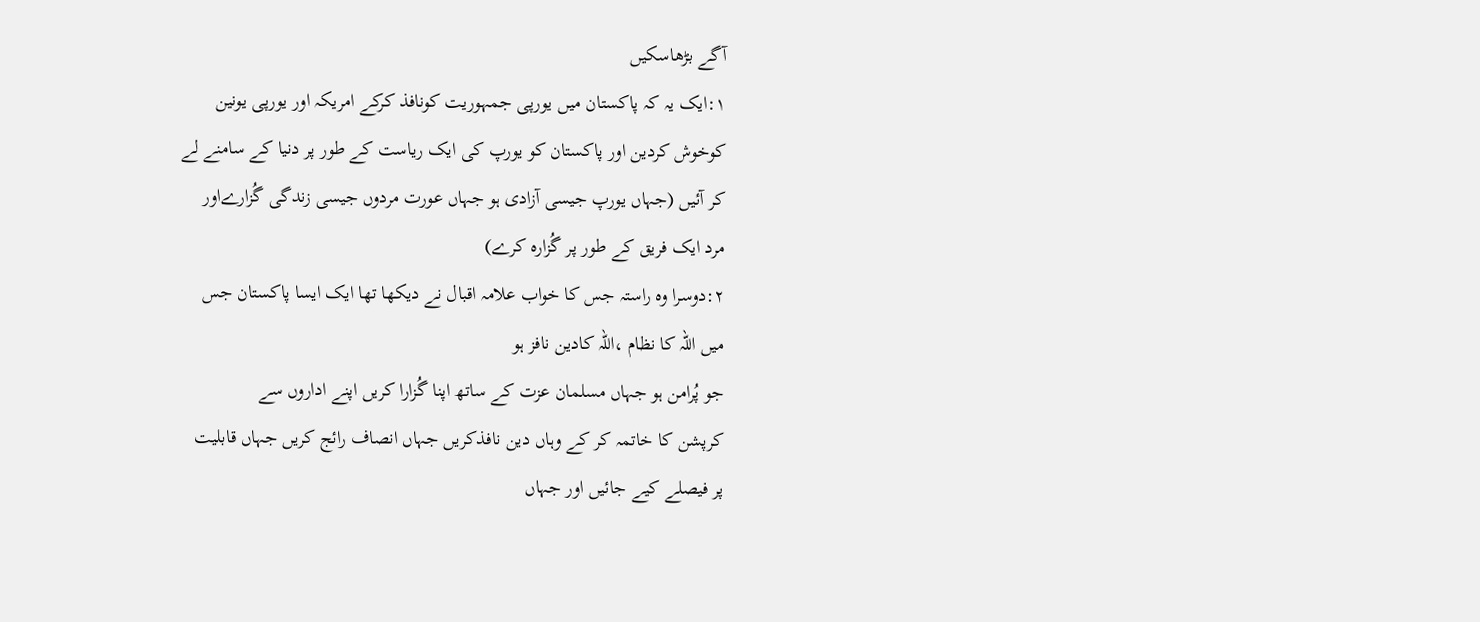آگے بڑھاسکیں
١:ایک یہ کہ پاکستان میں یورپی جمہوریت کونافذ کرکے امریکہ اور یورپی یونین
کوخوش کردین اور پاکستان کو یورپ کی ایک ریاست کے طور پر دنیا کے سامنے لے
کر آئیں (جہاں یورپ جیسی آزادی ہو جہاں عورت مردوں جیسی زندگی گُزارےاور
مرد ایک فریق کے طور پر گُزارہ کرے)
٢:دوسرا وہ راستہ جس کا خواب علامہ اقبال نے دیکھا تھا ایک ایسا پاکستان جس
میں اللہ کا نظام ،اللہ کادین نافز ہو
جو پُرامن ہو جہاں مسلمان عزت کے ساتھ اپنا گُزارا کریں اپنے اداروں سے
کرپشن کا خاتمہ کر کے وہاں دین نافذکریں جہاں انصاف رائج کریں جہاں قابلیت
پر فیصلے کیے جائیں اور جہاں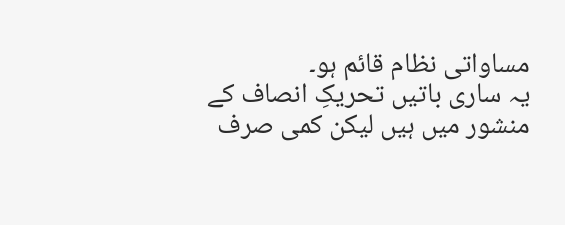مساواتی نظام قائم ہو۔
یہ ساری باتیں تحریکِ انصاف کے منشور میں ہیں لیکن کمی صرف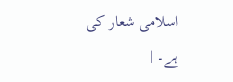اسلامی شعار کی
ہے۔ |